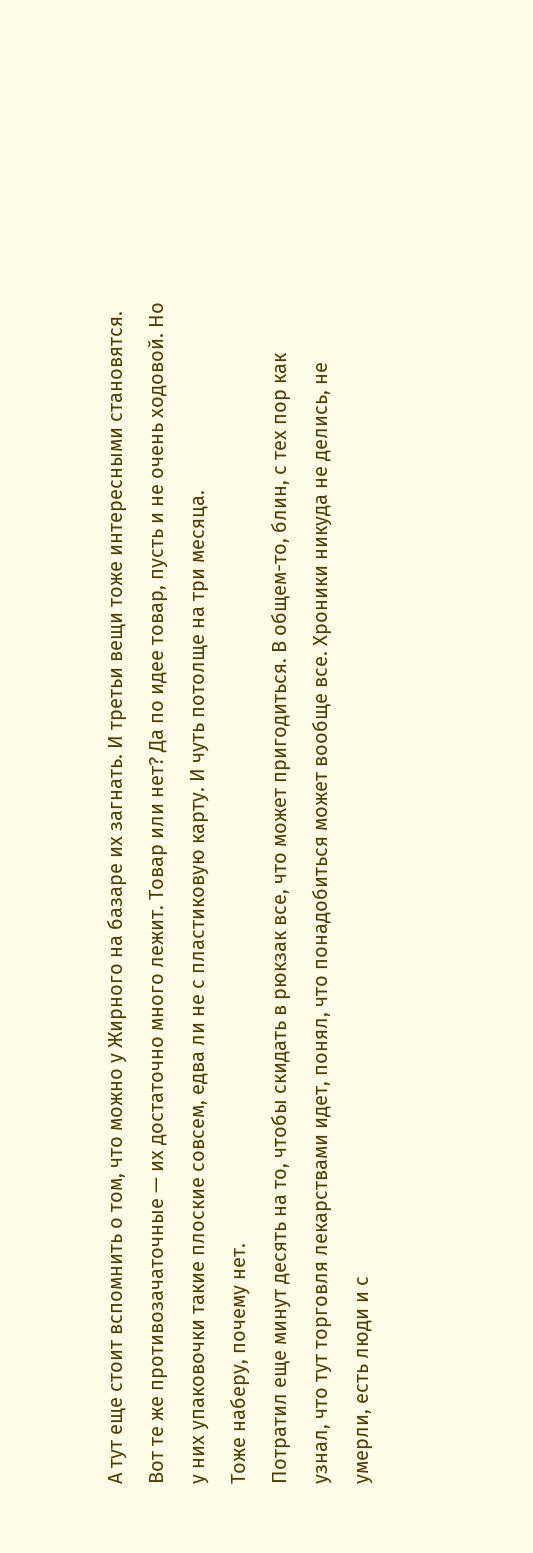А тут еще стоит вспомнить о том, что можно у Жирного на базаре их загнать. И третьи вещи тоже интересными становятся. Вот те же противозачаточные — их достаточно много лежит. Товар или нет? Да по идее товар, пусть и не очень ходовой. Но у них упаковочки такие плоские совсем, едва ли не с пластиковую карту. И чуть потолще на три месяца.
Тоже наберу, почему нет.
Потратил еще минут десять на то, чтобы скидать в рюкзак все, что может пригодиться. В общем-то, блин, с тех пор как узнал, что тут торговля лекарствами идет, понял, что понадобиться может вообще все. Хроники никуда не делись, не умерли, есть люди и с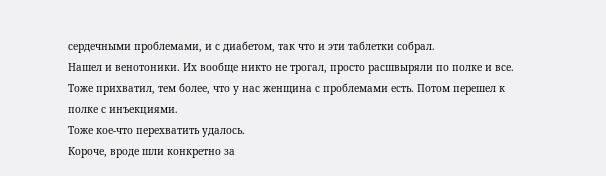сердечными проблемами, и с диабетом, так что и эти таблетки собрал.
Нашел и венотоники. Их вообще никто не трогал, просто расшвыряли по полке и все. Тоже прихватил, тем более, что у нас женщина с проблемами есть. Потом перешел к полке с инъекциями.
Тоже кое-что перехватить удалось.
Короче, вроде шли конкретно за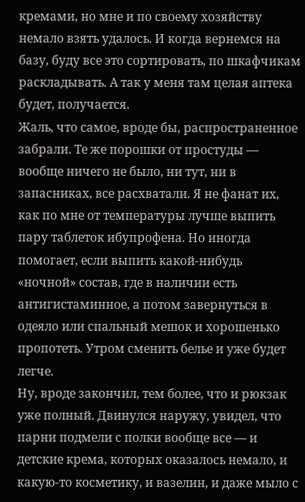кремами, но мне и по своему хозяйству немало взять удалось. И когда вернемся на базу, буду все это сортировать, по шкафчикам раскладывать. А так у меня там целая аптека будет, получается.
Жаль, что самое, вроде бы, распространенное забрали. Те же порошки от простуды — вообще ничего не было, ни тут, ни в запасниках, все расхватали. Я не фанат их, как по мне от температуры лучше выпить пару таблеток ибупрофена. Но иногда помогает, если выпить какой-нибудь «ночной» состав, где в наличии есть антигистаминное, а потом завернуться в одеяло или спальный мешок и хорошенько пропотеть. Утром сменить белье и уже будет легче.
Ну, вроде закончил, тем более, что и рюкзак уже полный. Двинулся наружу, увидел, что парни подмели с полки вообще все — и детские крема, которых оказалось немало, и какую-то косметику, и вазелин, и даже мыло с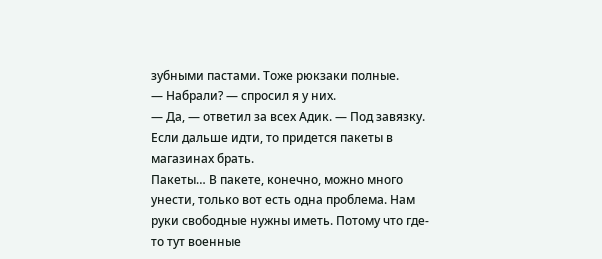зубными пастами. Тоже рюкзаки полные.
— Набрали? — спросил я у них.
— Да, — ответил за всех Адик. — Под завязку. Если дальше идти, то придется пакеты в магазинах брать.
Пакеты… В пакете, конечно, можно много унести, только вот есть одна проблема. Нам руки свободные нужны иметь. Потому что где-то тут военные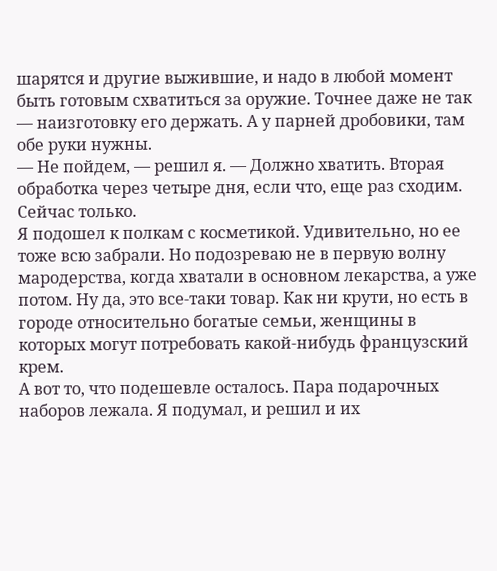шарятся и другие выжившие, и надо в любой момент быть готовым схватиться за оружие. Точнее даже не так — наизготовку его держать. А у парней дробовики, там обе руки нужны.
— Не пойдем, — решил я. — Должно хватить. Вторая обработка через четыре дня, если что, еще раз сходим. Сейчас только.
Я подошел к полкам с косметикой. Удивительно, но ее тоже всю забрали. Но подозреваю не в первую волну мародерства, когда хватали в основном лекарства, а уже потом. Ну да, это все-таки товар. Как ни крути, но есть в городе относительно богатые семьи, женщины в которых могут потребовать какой-нибудь французский крем.
А вот то, что подешевле осталось. Пара подарочных наборов лежала. Я подумал, и решил и их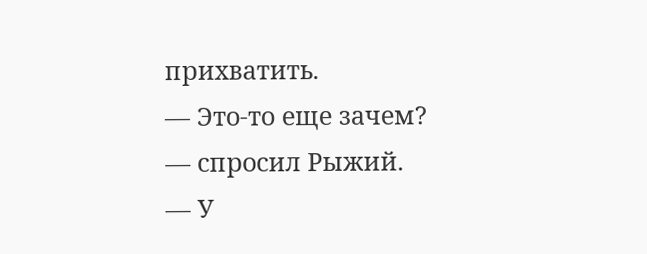прихватить.
— Это-то еще зачем? — спросил Рыжий.
— У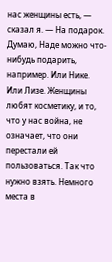нас женщины есть, — сказал я. — На подарок. Думаю, Наде можно что-нибудь подарить, например. Или Нике.
Или Лизе. Женщины любят косметику, и то, что у нас война, не означает, что они перестали ей пользоваться. Так что нужно взять. Немного места в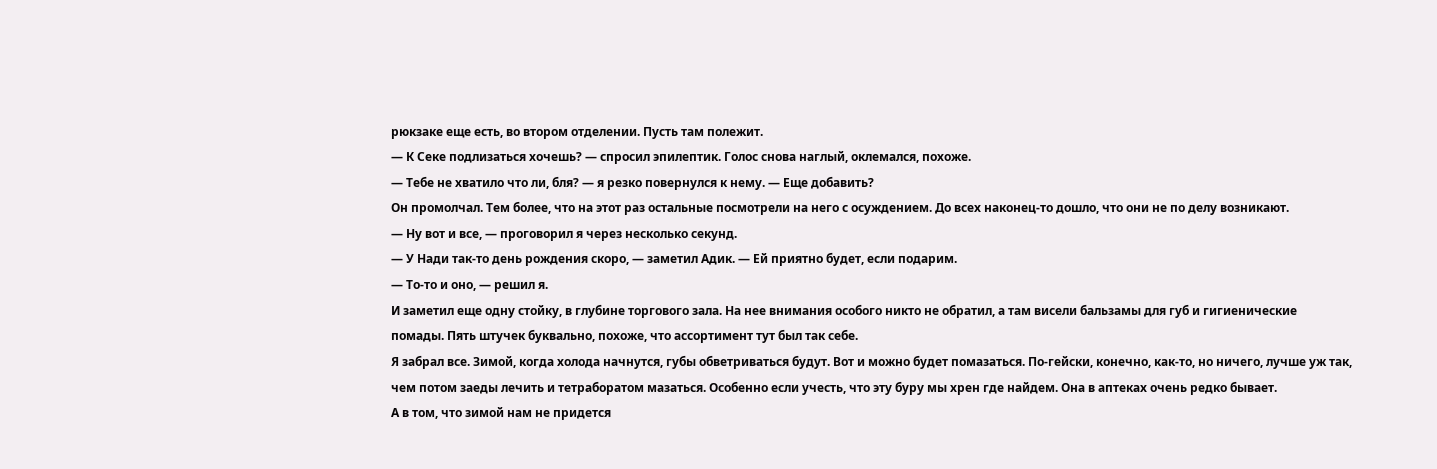рюкзаке еще есть, во втором отделении. Пусть там полежит.
— К Секе подлизаться хочешь? — спросил эпилептик. Голос снова наглый, оклемался, похоже.
— Тебе не хватило что ли, бля? — я резко повернулся к нему. — Еще добавить?
Он промолчал. Тем более, что на этот раз остальные посмотрели на него с осуждением. До всех наконец-то дошло, что они не по делу возникают.
— Ну вот и все, — проговорил я через несколько секунд.
— У Нади так-то день рождения скоро, — заметил Адик. — Ей приятно будет, если подарим.
— То-то и оно, — решил я.
И заметил еще одну стойку, в глубине торгового зала. На нее внимания особого никто не обратил, а там висели бальзамы для губ и гигиенические помады. Пять штучек буквально, похоже, что ассортимент тут был так себе.
Я забрал все. Зимой, когда холода начнутся, губы обветриваться будут. Вот и можно будет помазаться. По-гейски, конечно, как-то, но ничего, лучше уж так, чем потом заеды лечить и тетраборатом мазаться. Особенно если учесть, что эту буру мы хрен где найдем. Она в аптеках очень редко бывает.
А в том, что зимой нам не придется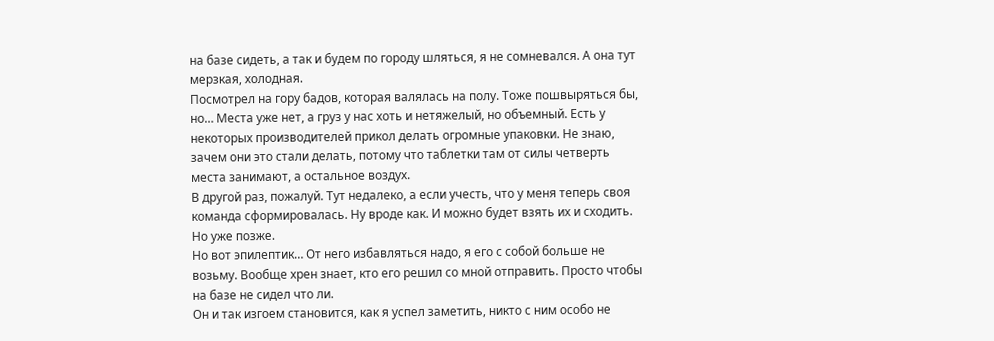на базе сидеть, а так и будем по городу шляться, я не сомневался. А она тут мерзкая, холодная.
Посмотрел на гору бадов, которая валялась на полу. Тоже пошвыряться бы, но… Места уже нет, а груз у нас хоть и нетяжелый, но объемный. Есть у некоторых производителей прикол делать огромные упаковки. Не знаю, зачем они это стали делать, потому что таблетки там от силы четверть места занимают, а остальное воздух.
В другой раз, пожалуй. Тут недалеко, а если учесть, что у меня теперь своя команда сформировалась. Ну вроде как. И можно будет взять их и сходить. Но уже позже.
Но вот эпилептик… От него избавляться надо, я его с собой больше не возьму. Вообще хрен знает, кто его решил со мной отправить. Просто чтобы на базе не сидел что ли.
Он и так изгоем становится, как я успел заметить, никто с ним особо не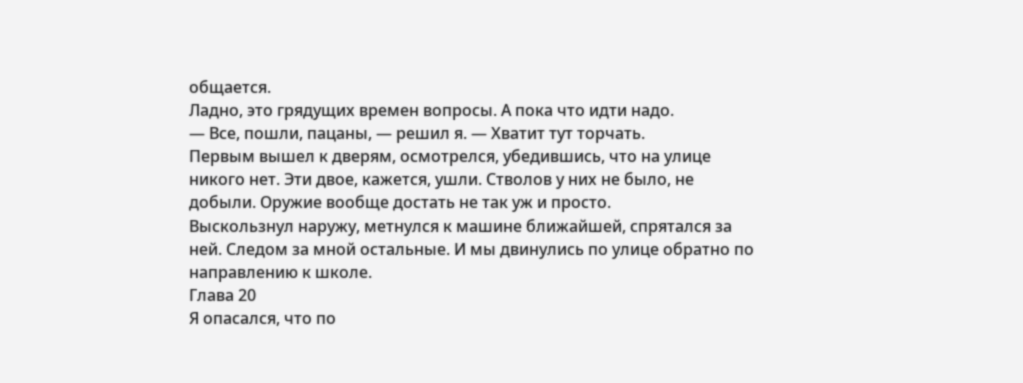общается.
Ладно, это грядущих времен вопросы. А пока что идти надо.
— Все, пошли, пацаны, — решил я. — Хватит тут торчать.
Первым вышел к дверям, осмотрелся, убедившись, что на улице никого нет. Эти двое, кажется, ушли. Стволов у них не было, не добыли. Оружие вообще достать не так уж и просто.
Выскользнул наружу, метнулся к машине ближайшей, спрятался за ней. Следом за мной остальные. И мы двинулись по улице обратно по направлению к школе.
Глава 20
Я опасался, что по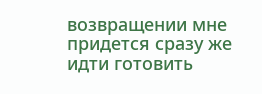возвращении мне придется сразу же идти готовить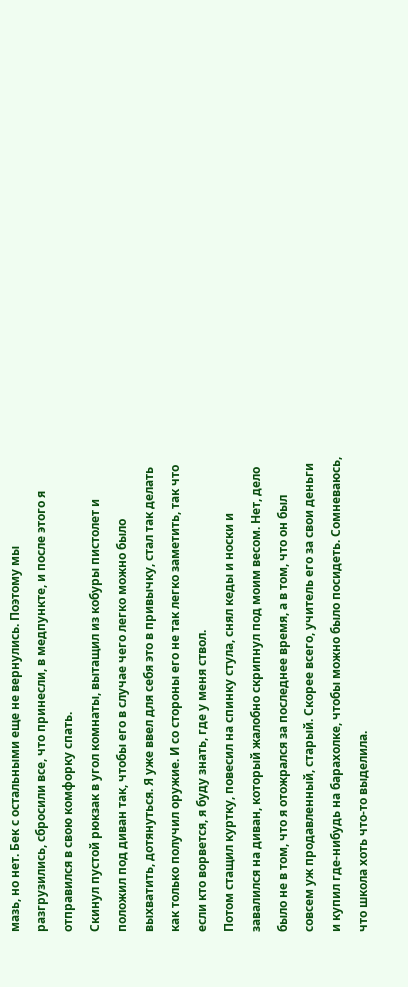мазь, но нет. Бек с остальными еще не вернулись. Поэтому мы разгрузились, сбросили все, что принесли, в медпункте, и после этого я отправился в свою комфорку спать.
Скинул пустой рюкзак в угол комнаты, вытащил из кобуры пистолет и положил под диван так, чтобы его в случае чего легко можно было выхватить, дотянуться. Я уже ввел для себя это в привычку, стал так делать как только получил оружие. И со стороны его не так легко заметить, так что если кто ворвется, я буду знать, где у меня ствол.
Потом стащил куртку, повесил на спинку стула, снял кеды и носки и завалился на диван, который жалобно скрипнул под моим весом. Нет, дело было не в том, что я отожрался за последнее время, а в том, что он был совсем уж продавленный, старый. Скорее всего, учитель его за свои деньги и купил где-нибудь на барахолке, чтобы можно было посидеть. Сомневаюсь, что школа хоть что-то выделила.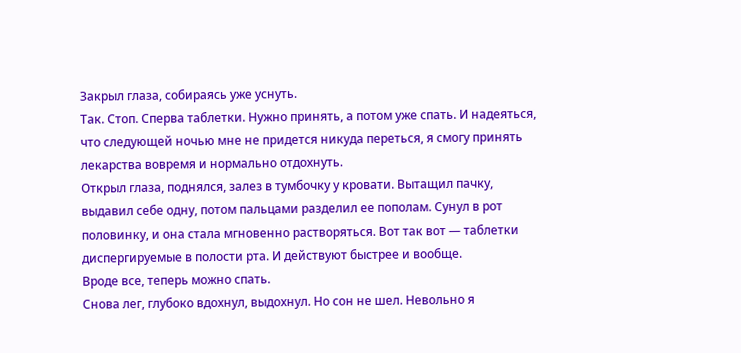Закрыл глаза, собираясь уже уснуть.
Так. Стоп. Сперва таблетки. Нужно принять, а потом уже спать. И надеяться, что следующей ночью мне не придется никуда переться, я смогу принять лекарства вовремя и нормально отдохнуть.
Открыл глаза, поднялся, залез в тумбочку у кровати. Вытащил пачку, выдавил себе одну, потом пальцами разделил ее пополам. Сунул в рот половинку, и она стала мгновенно растворяться. Вот так вот — таблетки диспергируемые в полости рта. И действуют быстрее и вообще.
Вроде все, теперь можно спать.
Снова лег, глубоко вдохнул, выдохнул. Но сон не шел. Невольно я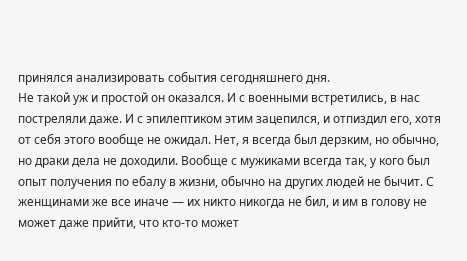принялся анализировать события сегодняшнего дня.
Не такой уж и простой он оказался. И с военными встретились, в нас постреляли даже. И с эпилептиком этим зацепился, и отпиздил его, хотя от себя этого вообще не ожидал. Нет, я всегда был дерзким, но обычно, но драки дела не доходили. Вообще с мужиками всегда так, у кого был опыт получения по ебалу в жизни, обычно на других людей не бычит. С женщинами же все иначе — их никто никогда не бил, и им в голову не может даже прийти, что кто-то может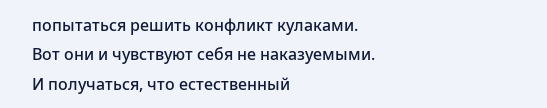попытаться решить конфликт кулаками. Вот они и чувствуют себя не наказуемыми.
И получаться, что естественный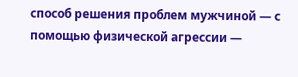способ решения проблем мужчиной — с помощью физической агрессии —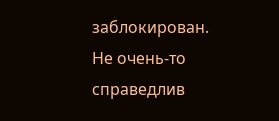заблокирован.
Не очень-то справедлив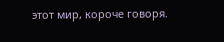этот мир, короче говоря.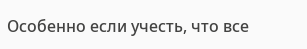Особенно если учесть, что все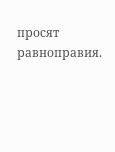просят равноправия.